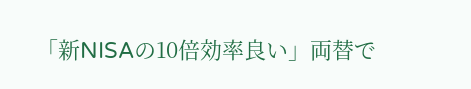「新NISAの10倍効率良い」両替で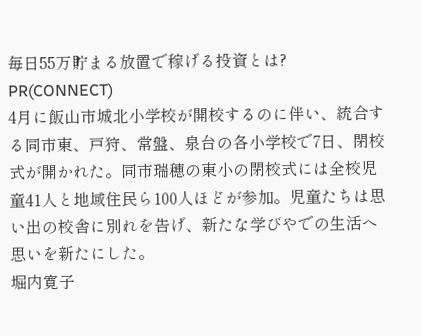毎日55万貯まる放置で稼げる投資とは?
PR(CONNECT)
4月に飯山市城北小学校が開校するのに伴い、統合する同市東、戸狩、常盤、泉台の各小学校で7日、閉校式が開かれた。同市瑞穂の東小の閉校式には全校児童41人と地域住民ら100人ほどが参加。児童たちは思い出の校舎に別れを告げ、新たな学びやでの生活へ思いを新たにした。
堀内寛子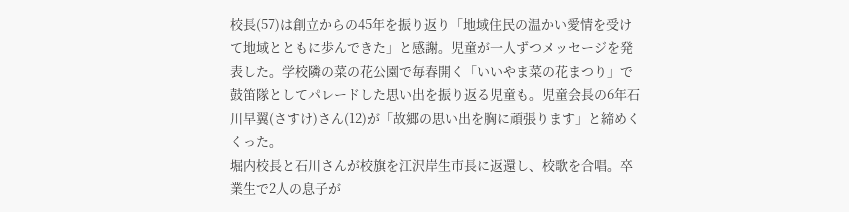校長(57)は創立からの45年を振り返り「地域住民の温かい愛情を受けて地域とともに歩んできた」と感謝。児童が一人ずつメッセージを発表した。学校隣の菜の花公園で毎春開く「いいやま菜の花まつり」で鼓笛隊としてパレードした思い出を振り返る児童も。児童会長の6年石川早翼(さすけ)さん(12)が「故郷の思い出を胸に頑張ります」と締めくくった。
堀内校長と石川さんが校旗を江沢岸生市長に返還し、校歌を合唱。卒業生で2人の息子が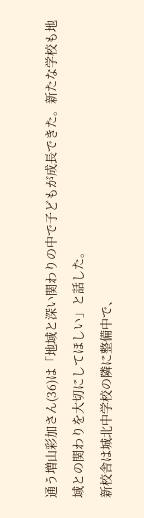通う増山彩加さん(36)は「地域と深い関わりの中で子どもが成長できた。新たな学校も地域との関わりを大切にしてほしい」と話した。
新校舎は城北中学校の隣に整備中で、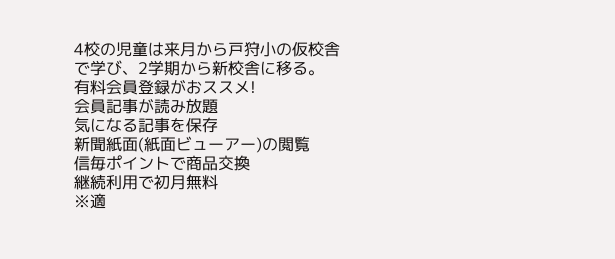4校の児童は来月から戸狩小の仮校舎で学び、2学期から新校舎に移る。
有料会員登録がおススメ!
会員記事が読み放題
気になる記事を保存
新聞紙面(紙面ビューアー)の閲覧
信毎ポイントで商品交換
継続利用で初月無料
※適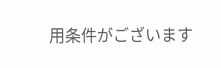用条件がございます